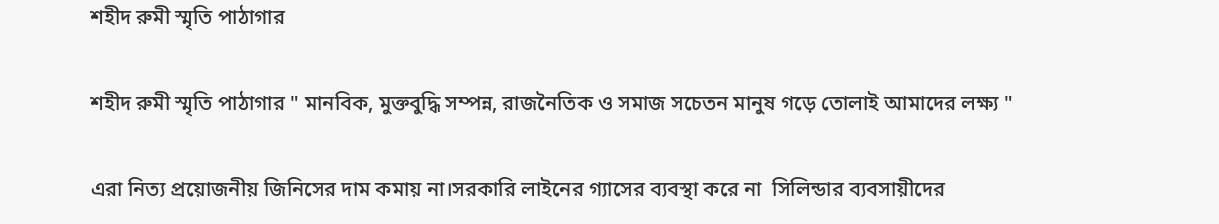শহীদ রুমী স্মৃতি পাঠাগার

শহীদ রুমী স্মৃতি পাঠাগার " মানবিক, মুক্তবুদ্ধি সম্পন্ন, রাজনৈতিক ও সমাজ সচেতন মানুষ গড়ে তোলাই আমাদের লক্ষ্য "

এরা নিত্য প্রয়োজনীয় জিনিসের দাম কমায় না।সরকারি লাইনের গ্যাসের ব্যবস্থা করে না  সিলিন্ডার ব্যবসায়ীদের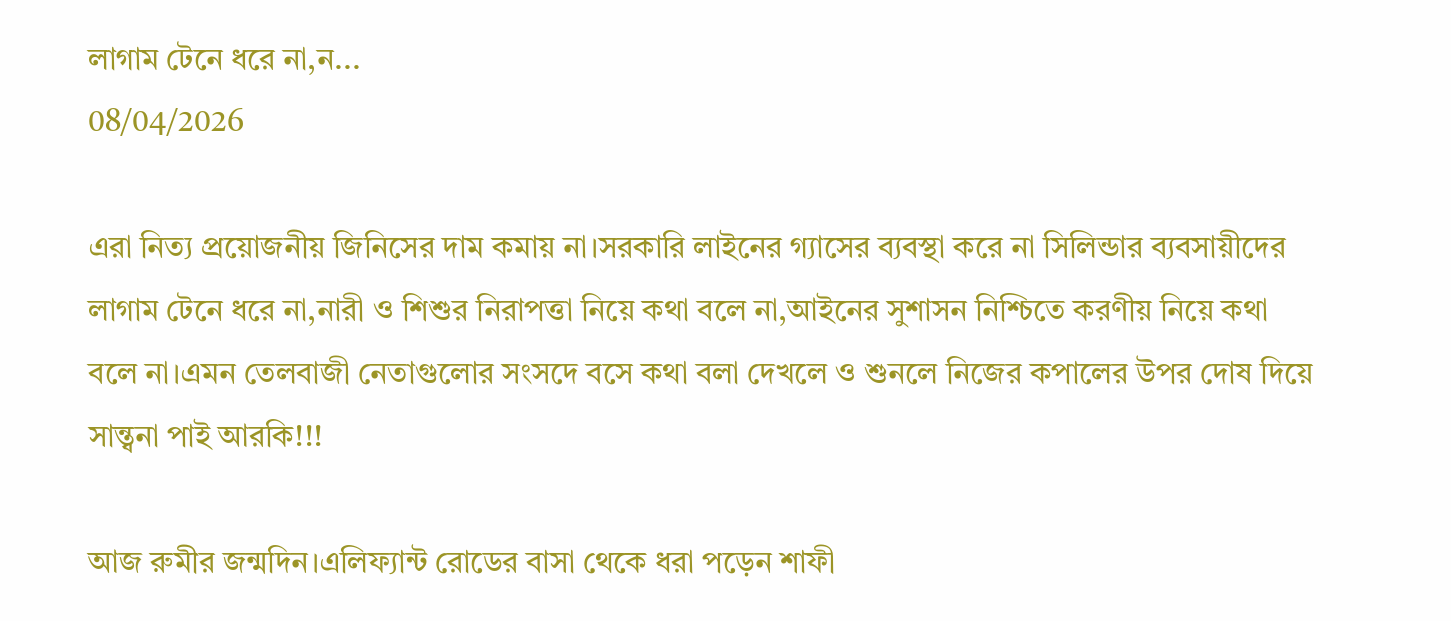লাগাম টেনে ধরে না,ন...
08/04/2026

এরা নিত্য প্রয়োজনীয় জিনিসের দাম কমায় না।সরকারি লাইনের গ্যাসের ব্যবস্থা করে না সিলিন্ডার ব্যবসায়ীদের লাগাম টেনে ধরে না,নারী ও শিশুর নিরাপত্তা নিয়ে কথা বলে না,আইনের সুশাসন নিশ্চিতে করণীয় নিয়ে কথা বলে না।এমন তেলবাজী নেতাগুলোর সংসদে বসে কথা বলা দেখলে ও শুনলে নিজের কপালের উপর দোষ দিয়ে সান্ত্বনা পাই আরকি!!!

আজ রুমীর জন্মদিন।এলিফ্যান্ট রোডের বাসা থেকে ধরা পড়েন শাফী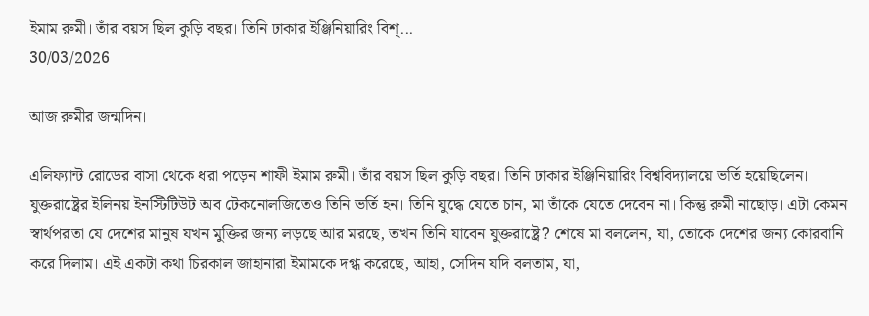ইমাম রুমী। তাঁর বয়স ছিল কুড়ি বছর। তিনি ঢাকার ইঞ্জিনিয়ারিং বিশ্...
30/03/2026

আজ রুমীর জন্মদিন।

এলিফ্যান্ট রোডের বাসা থেকে ধরা পড়েন শাফী ইমাম রুমী। তাঁর বয়স ছিল কুড়ি বছর। তিনি ঢাকার ইঞ্জিনিয়ারিং বিশ্ববিদ্যালয়ে ভর্তি হয়েছিলেন। যুক্তরাষ্ট্রের ইলিনয় ইনস্টিটিউট অব টেকনোলজিতেও তিনি ভর্তি হন। তিনি যুদ্ধে যেতে চান, মা তাঁকে যেতে দেবেন না। কিন্তু রুমী নাছোড়। এটা কেমন স্বার্থপরতা যে দেশের মানুষ যখন মুক্তির জন্য লড়ছে আর মরছে, তখন তিনি যাবেন যুক্তরাষ্ট্রে? শেষে মা বললেন, যা, তোকে দেশের জন্য কোরবানি করে দিলাম। এই একটা কথা চিরকাল জাহানারা ইমামকে দগ্ধ করেছে, আহা, সেদিন যদি বলতাম, যা,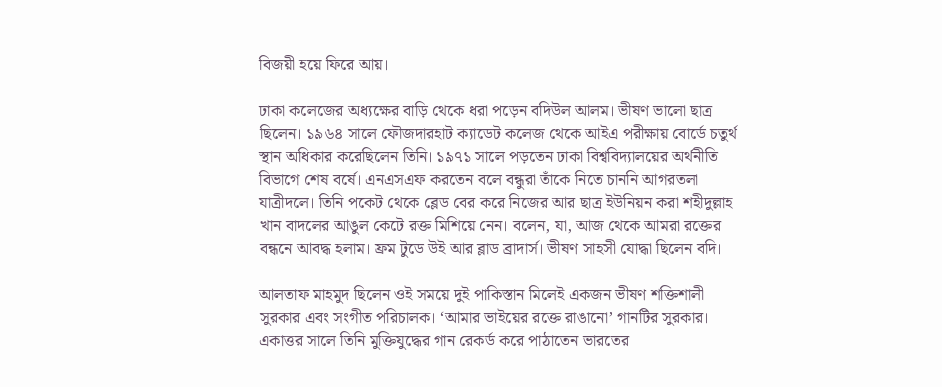বিজয়ী হয়ে ফিরে আয়।

ঢাকা কলেজের অধ্যক্ষের বাড়ি থেকে ধরা পড়েন বদিউল আলম। ভীষণ ভালো ছাত্র ছিলেন। ১৯৬৪ সালে ফৌজদারহাট ক্যাডেট কলেজ থেকে আইএ পরীক্ষায় বোর্ডে চতুর্থ স্থান অধিকার করেছিলেন তিনি। ১৯৭১ সালে পড়তেন ঢাকা বিশ্ববিদ্যালয়ের অর্থনীতি বিভাগে শেষ বর্ষে। এনএসএফ করতেন বলে বন্ধুরা তাঁকে নিতে চাননি আগরতলা যাত্রীদলে। তিনি পকেট থেকে ব্লেড বের করে নিজের আর ছাত্র ইউনিয়ন করা শহীদুল্লাহ খান বাদলের আঙুল কেটে রক্ত মিশিয়ে নেন। বলেন, যা, আজ থেকে আমরা রক্তের বন্ধনে আবদ্ধ হলাম। ফ্রম টুডে উই আর ব্লাড ব্রাদার্স। ভীষণ সাহসী যোদ্ধা ছিলেন বদি।

আলতাফ মাহমুদ ছিলেন ওই সময়ে দুই পাকিস্তান মিলেই একজন ভীষণ শক্তিশালী সুরকার এবং সংগীত পরিচালক। ‘আমার ভাইয়ের রক্তে রাঙানো’ গানটির সুরকার। একাত্তর সালে তিনি মুক্তিযুদ্ধের গান রেকর্ড করে পাঠাতেন ভারতের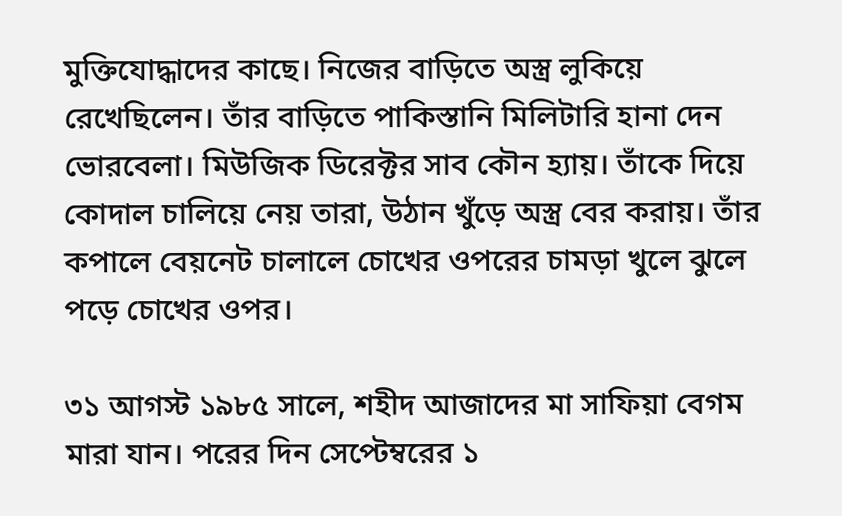মুক্তিযোদ্ধাদের কাছে। নিজের বাড়িতে অস্ত্র লুকিয়ে রেখেছিলেন। তাঁর বাড়িতে পাকিস্তানি মিলিটারি হানা দেন ভোরবেলা। মিউজিক ডিরেক্টর সাব কৌন হ্যায়। তাঁকে দিয়ে কোদাল চালিয়ে নেয় তারা, উঠান খুঁড়ে অস্ত্র বের করায়। তাঁর কপালে বেয়নেট চালালে চোখের ওপরের চামড়া খুলে ঝুলে পড়ে চোখের ওপর।

৩১ আগস্ট ১৯৮৫ সালে, শহীদ আজাদের মা সাফিয়া বেগম মারা যান। পরের দিন সেপ্টেম্বরের ১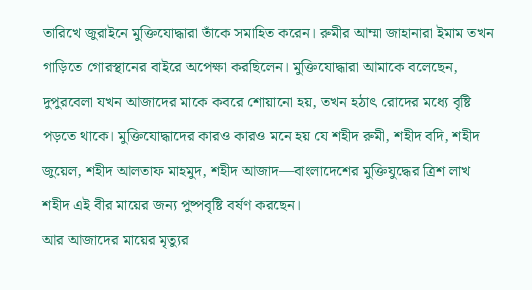তারিখে জুরাইনে মুক্তিযোদ্ধারা তাঁকে সমাহিত করেন। রুমীর আম্মা জাহানারা ইমাম তখন গাড়িতে গোরস্থানের বাইরে অপেক্ষা করছিলেন। মুক্তিযোদ্ধারা আমাকে বলেছেন, দুপুরবেলা যখন আজাদের মাকে কবরে শোয়ানো হয়, তখন হঠাৎ রোদের মধ্যে বৃষ্টি পড়তে থাকে। মুক্তিযোদ্ধাদের কারও কারও মনে হয় যে শহীদ রুমী, শহীদ বদি, শহীদ জুয়েল, শহীদ আলতাফ মাহমুদ, শহীদ আজাদ—বাংলাদেশের মুক্তিযুদ্ধের ত্রিশ লাখ শহীদ এই বীর মায়ের জন্য পুষ্পবৃষ্টি বর্ষণ করছেন।
আর আজাদের মায়ের মৃত্যুর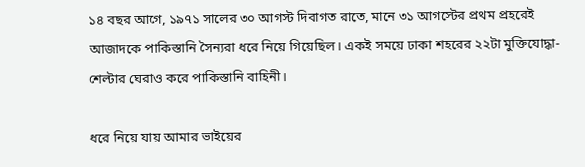১৪ বছর আগে, ১৯৭১ সালের ৩০ আগস্ট দিবাগত রাতে, মানে ৩১ আগস্টের প্রথম প্রহরেই আজাদকে পাকিস্তানি সৈন্যরা ধরে নিয়ে গিয়েছিল। একই সময়ে ঢাকা শহরের ২২টা মুক্তিযোদ্ধা-শেল্টার ঘেরাও করে পাকিস্তানি বাহিনী।

ধরে নিয়ে যায় আমার ভাইয়ের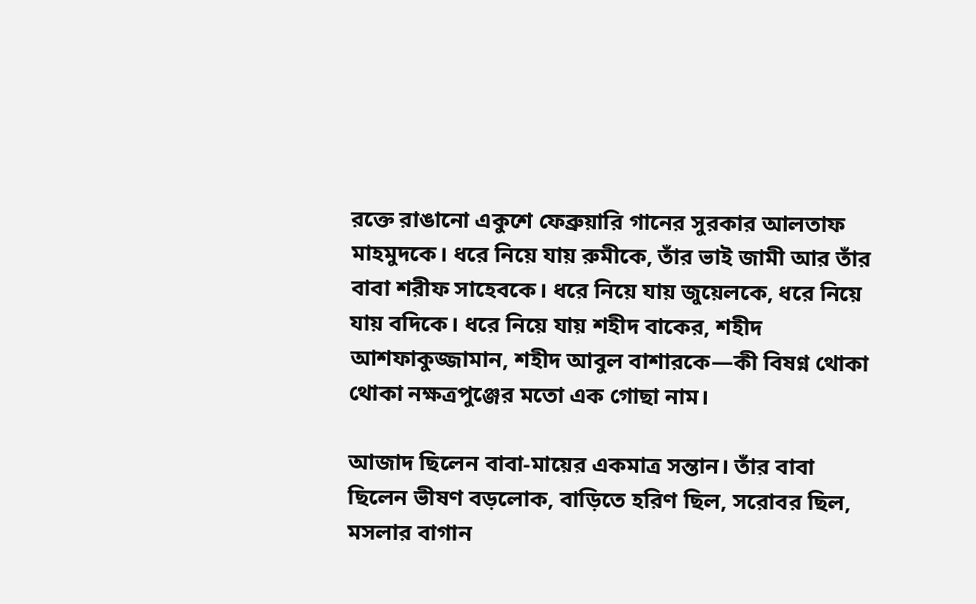রক্তে রাঙানো একুশে ফেব্রুয়ারি গানের সুরকার আলতাফ মাহমুদকে। ধরে নিয়ে যায় রুমীকে, তাঁর ভাই জামী আর তাঁর বাবা শরীফ সাহেবকে। ধরে নিয়ে যায় জুয়েলকে, ধরে নিয়ে যায় বদিকে। ধরে নিয়ে যায় শহীদ বাকের, শহীদ আশফাকুজ্জামান, শহীদ আবুল বাশারকে—কী বিষণ্ন থোকা থোকা নক্ষত্রপুঞ্জের মতো এক গোছা নাম।

আজাদ ছিলেন বাবা-মায়ের একমাত্র সন্তান। তাঁর বাবা ছিলেন ভীষণ বড়লোক, বাড়িতে হরিণ ছিল, সরোবর ছিল, মসলার বাগান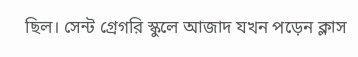ছিল। সেন্ট গ্রেগরি স্কুলে আজাদ যখন পড়েন ক্লাস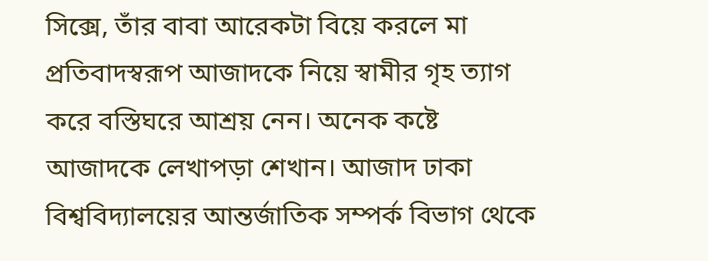সিক্সে, তাঁর বাবা আরেকটা বিয়ে করলে মা প্রতিবাদস্বরূপ আজাদকে নিয়ে স্বামীর গৃহ ত্যাগ করে বস্তিঘরে আশ্রয় নেন। অনেক কষ্টে আজাদকে লেখাপড়া শেখান। আজাদ ঢাকা বিশ্ববিদ্যালয়ের আন্তর্জাতিক সম্পর্ক বিভাগ থেকে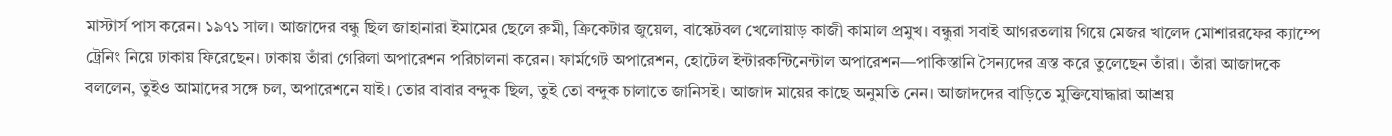মাস্টার্স পাস করেন। ১৯৭১ সাল। আজাদের বন্ধু ছিল জাহানারা ইমামের ছেলে রুমী, ক্রিকেটার জুয়েল, বাস্কেটবল খেলোয়াড় কাজী কামাল প্রমুখ। বন্ধুরা সবাই আগরতলায় গিয়ে মেজর খালেদ মোশাররফের ক্যাম্পে ট্রেনিং নিয়ে ঢাকায় ফিরেছেন। ঢাকায় তাঁরা গেরিলা অপারেশন পরিচালনা করেন। ফার্মগেট অপারেশন, হোটেল ইন্টারকন্টিনেন্টাল অপারেশন—পাকিস্তানি সৈন্যদের ত্রস্ত করে তুলেছেন তাঁরা। তাঁরা আজাদকে বললেন, তুইও আমাদের সঙ্গে চল, অপারেশনে যাই। তোর বাবার বন্দুক ছিল, তুই তো বন্দুক চালাতে জানিসই। আজাদ মায়ের কাছে অনুমতি নেন। আজাদদের বাড়িতে মুক্তিযোদ্ধারা আশ্রয়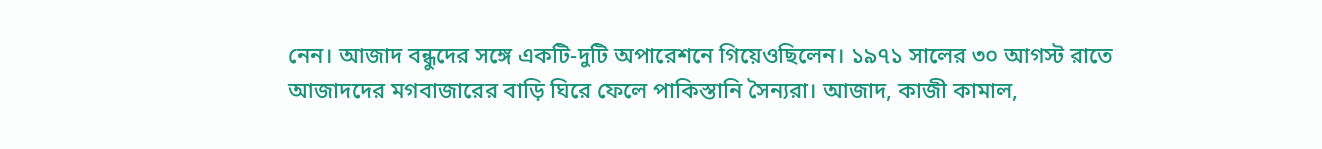নেন। আজাদ বন্ধুদের সঙ্গে একটি-দুটি অপারেশনে গিয়েওছিলেন। ১৯৭১ সালের ৩০ আগস্ট রাতে আজাদদের মগবাজারের বাড়ি ঘিরে ফেলে পাকিস্তানি সৈন্যরা। আজাদ, কাজী কামাল,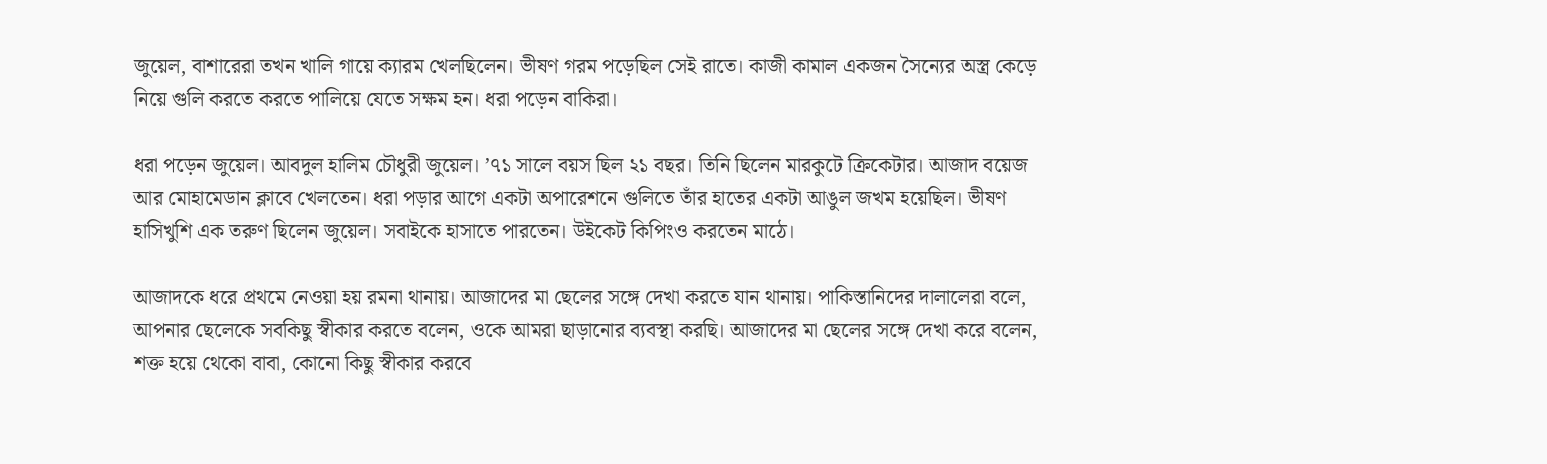জুয়েল, বাশারেরা তখন খালি গায়ে ক্যারম খেলছিলেন। ভীষণ গরম পড়েছিল সেই রাতে। কাজী কামাল একজন সৈন্যের অস্ত্র কেড়ে নিয়ে গুলি করতে করতে পালিয়ে যেতে সক্ষম হন। ধরা পড়েন বাকিরা।

ধরা পড়েন জুয়েল। আবদুল হালিম চৌধুরী জুয়েল। ’৭১ সালে বয়স ছিল ২১ বছর। তিনি ছিলেন মারকুটে ক্রিকেটার। আজাদ বয়েজ আর মোহামেডান ক্লাবে খেলতেন। ধরা পড়ার আগে একটা অপারেশনে গুলিতে তাঁর হাতের একটা আঙুল জখম হয়েছিল। ভীষণ হাসিখুশি এক তরুণ ছিলেন জুয়েল। সবাইকে হাসাতে পারতেন। উইকেট কিপিংও করতেন মাঠে।

আজাদকে ধরে প্রথমে নেওয়া হয় রমনা থানায়। আজাদের মা ছেলের সঙ্গে দেখা করতে যান থানায়। পাকিস্তানিদের দালালেরা বলে, আপনার ছেলেকে সবকিছু স্বীকার করতে বলেন, ওকে আমরা ছাড়ানোর ব্যবস্থা করছি। আজাদের মা ছেলের সঙ্গে দেখা করে বলেন, শক্ত হয়ে থেকো বাবা, কোনো কিছু স্বীকার করবে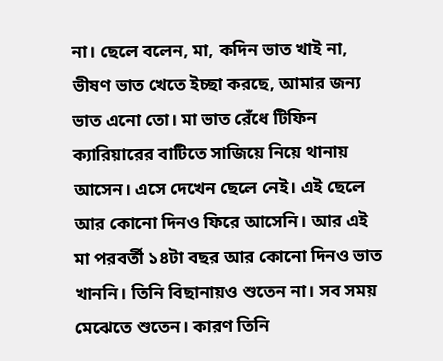না। ছেলে বলেন, মা, কদিন ভাত খাই না, ভীষণ ভাত খেতে ইচ্ছা করছে, আমার জন্য ভাত এনো তো। মা ভাত রেঁধে টিফিন ক্যারিয়ারের বাটিতে সাজিয়ে নিয়ে থানায় আসেন। এসে দেখেন ছেলে নেই। এই ছেলে আর কোনো দিনও ফিরে আসেনি। আর এই মা পরবর্তী ১৪টা বছর আর কোনো দিনও ভাত খাননি। তিনি বিছানায়ও শুতেন না। সব সময় মেঝেতে শুতেন। কারণ তিনি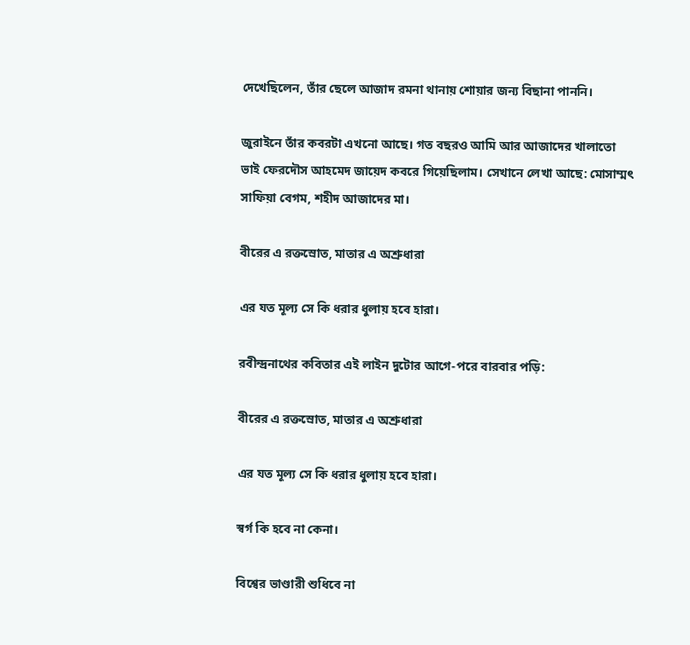দেখেছিলেন, তাঁর ছেলে আজাদ রমনা থানায় শোয়ার জন্য বিছানা পাননি।

জুরাইনে তাঁর কবরটা এখনো আছে। গত বছরও আমি আর আজাদের খালাতো ভাই ফেরদৌস আহমেদ জায়েদ কবরে গিয়েছিলাম। সেখানে লেখা আছে: মোসাম্মৎ সাফিয়া বেগম, শহীদ আজাদের মা।

বীরের এ রক্তস্রোত, মাতার এ অশ্রুধারা

এর যত মূল্য সে কি ধরার ধুলায় হবে হারা।

রবীন্দ্রনাথের কবিতার এই লাইন দুটোর আগে-পরে বারবার পড়ি:

বীরের এ রক্তস্রোত, মাতার এ অশ্রুধারা

এর যত মূল্য সে কি ধরার ধুলায় হবে হারা।

স্বর্গ কি হবে না কেনা।

বিশ্বের ভাণ্ডারী শুধিবে না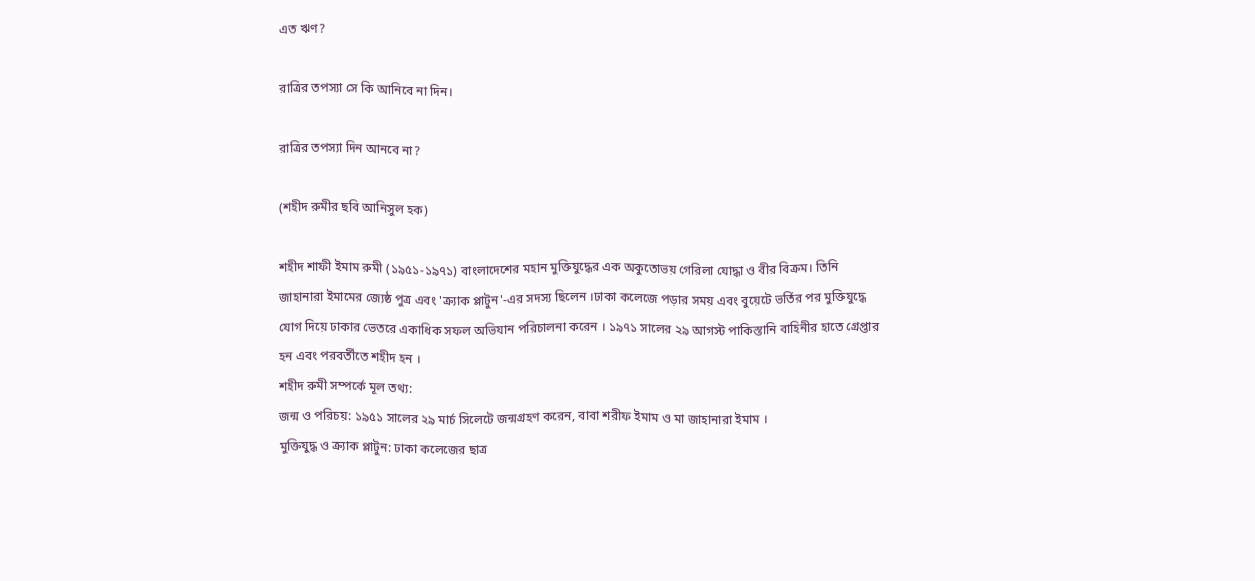এত ঋণ?

রাত্রির তপস্যা সে কি আনিবে না দিন।

রাত্রির তপস্যা দিন আনবে না?

(শহীদ রুমীর ছবি আনিসুল হক)

শহীদ শাফী ইমাম রুমী (১৯৫১-১৯৭১) বাংলাদেশের মহান মুক্তিযুদ্ধের এক অকুতোভয় গেরিলা যোদ্ধা ও বীর বিক্রম। তিনি জাহানারা ইমামের জ্যেষ্ঠ পুত্র এবং 'ক্র্যাক প্লাটুন'-এর সদস্য ছিলেন ।ঢাকা কলেজে পড়ার সময় এবং বুয়েটে ভর্তির পর মুক্তিযুদ্ধে যোগ দিয়ে ঢাকার ভেতরে একাধিক সফল অভিযান পরিচালনা করেন । ১৯৭১ সালের ২৯ আগস্ট পাকিস্তানি বাহিনীর হাতে গ্রেপ্তার হন এবং পরবর্তীতে শহীদ হন ।
শহীদ রুমী সম্পর্কে মূল তথ্য:
জন্ম ও পরিচয়: ১৯৫১ সালের ২৯ মার্চ সিলেটে জন্মগ্রহণ করেন, বাবা শরীফ ইমাম ও মা জাহানারা ইমাম ।
মুক্তিযুদ্ধ ও ক্র্যাক প্লাটুন: ঢাকা কলেজের ছাত্র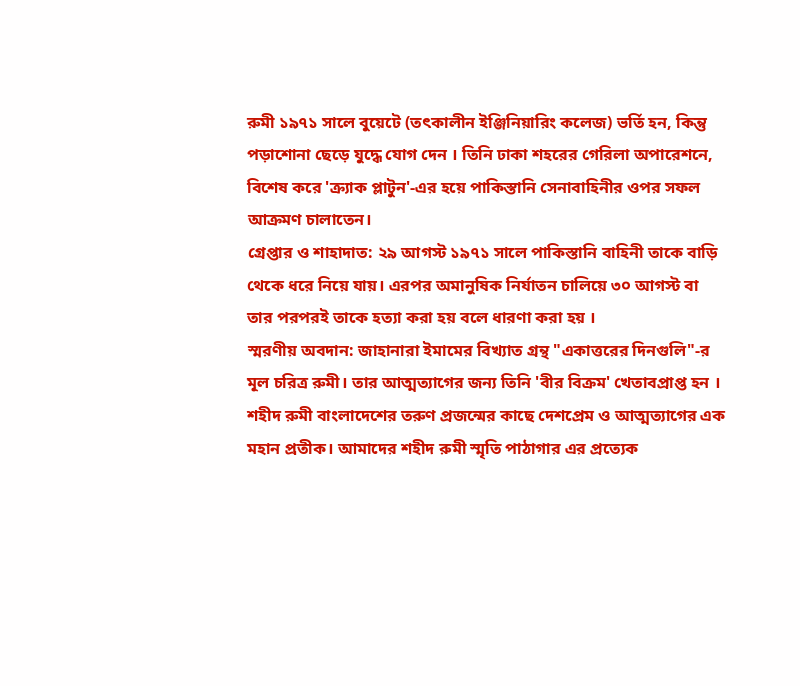রুমী ১৯৭১ সালে বুয়েটে (তৎকালীন ইঞ্জিনিয়ারিং কলেজ) ভর্তি হন, কিন্তু পড়াশোনা ছেড়ে যুদ্ধে যোগ দেন । তিনি ঢাকা শহরের গেরিলা অপারেশনে, বিশেষ করে 'ক্র্যাক প্লাটুন'-এর হয়ে পাকিস্তানি সেনাবাহিনীর ওপর সফল আক্রমণ চালাতেন।
গ্রেপ্তার ও শাহাদাত: ২৯ আগস্ট ১৯৭১ সালে পাকিস্তানি বাহিনী তাকে বাড়ি থেকে ধরে নিয়ে যায়। এরপর অমানুষিক নির্যাতন চালিয়ে ৩০ আগস্ট বা তার পরপরই তাকে হত্যা করা হয় বলে ধারণা করা হয় ।
স্মরণীয় অবদান: জাহানারা ইমামের বিখ্যাত গ্রন্থ "একাত্তরের দিনগুলি"-র মূল চরিত্র রুমী। তার আত্মত্যাগের জন্য তিনি 'বীর বিক্রম' খেতাবপ্রাপ্ত হন ।
শহীদ রুমী বাংলাদেশের তরুণ প্রজন্মের কাছে দেশপ্রেম ও আত্মত্যাগের এক মহান প্রতীক। আমাদের শহীদ রুমী স্মৃতি পাঠাগার এর প্রত্যেক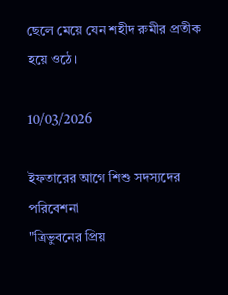ছেলে মেয়ে যেন শহীদ রুমীর প্রতীক হয়ে ওঠে।

10/03/2026

ইফতারের আগে শিশু সদস্যদের পরিবেশনা
"ত্রিভুবনের প্রিয়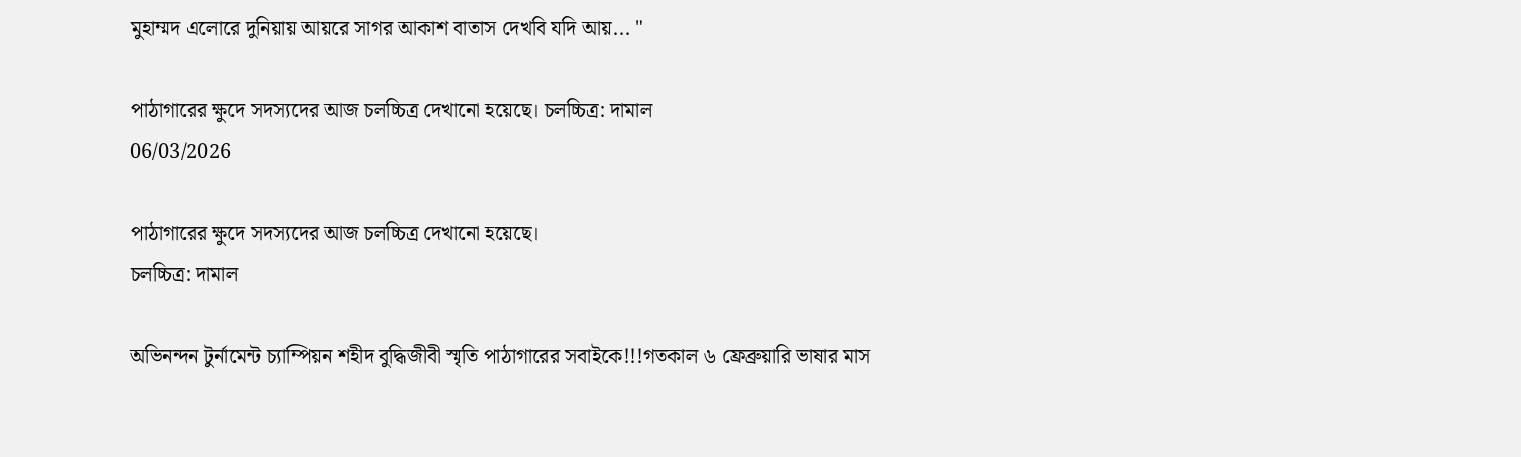মুহাম্মদ এলোরে দুনিয়ায় আয়রে সাগর আকাশ বাতাস দেখবি যদি আয়... "

পাঠাগারের ক্ষুদে সদস্যদের আজ চলচ্চিত্র দেখানো হয়েছে। চলচ্চিত্র: দামাল
06/03/2026

পাঠাগারের ক্ষুদে সদস্যদের আজ চলচ্চিত্র দেখানো হয়েছে।
চলচ্চিত্র: দামাল

অভিনন্দন টুর্নামেন্ট চ্যাম্পিয়ন শহীদ বুদ্ধিজীবী স্মৃতি পাঠাগারের সবাইকে!!!গতকাল ৬ ফ্রেব্রুয়ারি ভাষার মাস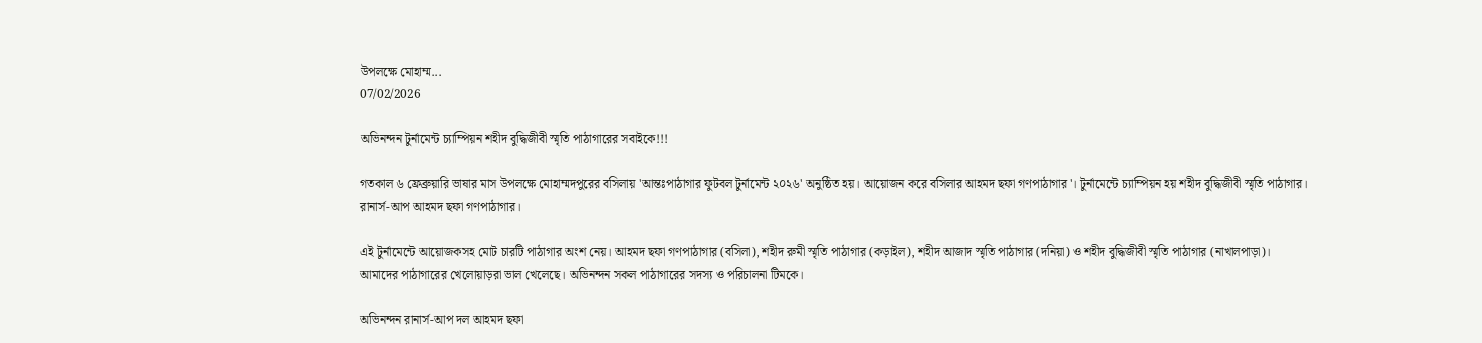উপলক্ষে মোহাম্ম...
07/02/2026

অভিনন্দন টুর্নামেন্ট চ্যাম্পিয়ন শহীদ বুদ্ধিজীবী স্মৃতি পাঠাগারের সবাইকে!!!

গতকাল ৬ ফ্রেব্রুয়ারি ভাষার মাস উপলক্ষে মোহাম্মদপুরের বসিলায় 'আন্তঃপাঠাগার ফুটবল টুর্নামেন্ট ২০২৬' অনুষ্ঠিত হয়। আয়োজন করে বসিলার আহমদ ছফা গণপাঠাগার'। টুর্নামেন্টে চ্যাম্পিয়ন হয় শহীদ বুদ্ধিজীবী স্মৃতি পাঠাগার। রানার্স-আপ আহমদ ছফা গণপাঠাগার।

এই টুর্নামেন্টে আয়োজকসহ মোট চারটি পাঠাগার অংশ নেয়। আহমদ ছফা গণপাঠাগার (বসিলা), শহীদ রুমী স্মৃতি পাঠাগার (কড়াইল), শহীদ আজাদ স্মৃতি পাঠাগার (দনিয়া) ও শহীদ বুদ্ধিজীবী স্মৃতি পাঠাগার (নাখালপাড়া)।
আমাদের পাঠাগারের খেলোয়াড়রা ভাল খেলেছে। অভিনন্দন সকল পাঠাগারের সদস্য ও পরিচালনা টিমকে।

অভিনন্দন রানার্স-আপ দল আহমদ ছফা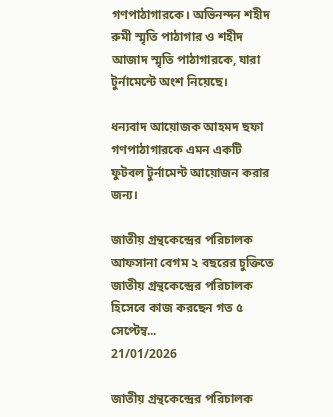গণপাঠাগারকে। অভিনন্দন শহীদ রুমী স্মৃতি পাঠাগার ও শহীদ আজাদ স্মৃতি পাঠাগারকে, যারা টুর্নামেন্টে অংশ নিয়েছে।

ধন্যবাদ আয়োজক আহমদ ছফা গণপাঠাগারকে এমন একটি ফুটবল টুর্নামেন্ট আয়োজন করার জন্য।

জাতীয় গ্রন্থকেন্দ্রের পরিচালক আফসানা বেগম ২ বছরের চুক্তিতে জাতীয় গ্রন্থকেন্দ্রের পরিচালক হিসেবে কাজ করছেন গত ৫ সেপ্টেম্ব...
21/01/2026

জাতীয় গ্রন্থকেন্দ্রের পরিচালক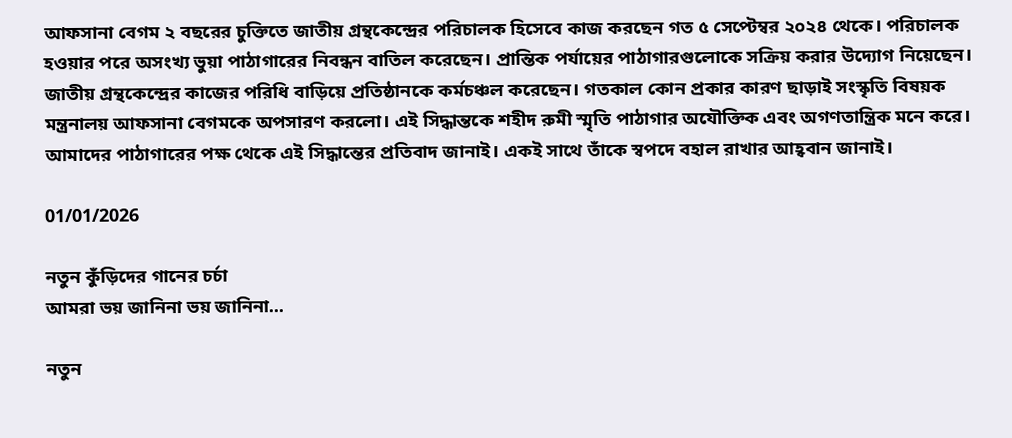আফসানা বেগম ২ বছরের চুক্তিতে জাতীয় গ্রন্থকেন্দ্রের পরিচালক হিসেবে কাজ করছেন গত ৫ সেপ্টেম্বর ২০২৪ থেকে। পরিচালক হওয়ার পরে অসংখ্য ভুয়া পাঠাগারের নিবন্ধন বাতিল করেছেন। প্রান্তিক পর্যায়ের পাঠাগারগুলোকে সক্রিয় করার উদ্যোগ নিয়েছেন। জাতীয় গ্রন্থকেন্দ্রের কাজের পরিধি বাড়িয়ে প্রতিষ্ঠানকে কর্মচঞ্চল করেছেন। গতকাল কোন প্রকার কারণ ছাড়াই সংস্কৃতি বিষয়ক মন্ত্রনালয় আফসানা বেগমকে অপসারণ করলো। এই সিদ্ধান্তকে শহীদ রুমী স্মৃতি পাঠাগার অযৌক্তিক এবং অগণতান্ত্রিক মনে করে। আমাদের পাঠাগারের পক্ষ থেকে এই সিদ্ধান্তের প্রতিবাদ জানাই। একই সাথে তাঁকে স্বপদে বহাল রাখার আহ্ববান জানাই।

01/01/2026

নতুন কুঁড়িদের গানের চর্চা
আমরা ভয় জানিনা ভয় জানিনা...

নতুন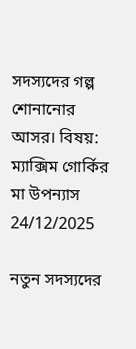সদস্যদের গল্প শোনানোর আসর। বিষয়: ম্যাক্সিম গোর্কির মা উপন্যাস
24/12/2025

নতুন সদস্যদের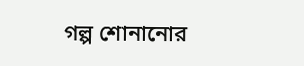গল্প শোনানোর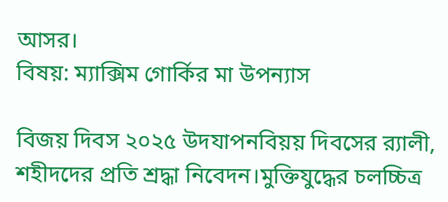আসর।
বিষয়: ম্যাক্সিম গোর্কির মা উপন্যাস

বিজয় দিবস ২০২৫ উদযাপনবিয়য় দিবসের র‍্যালী, শহীদদের প্রতি শ্রদ্ধা নিবেদন।মুক্তিযুদ্ধের চলচ্চিত্র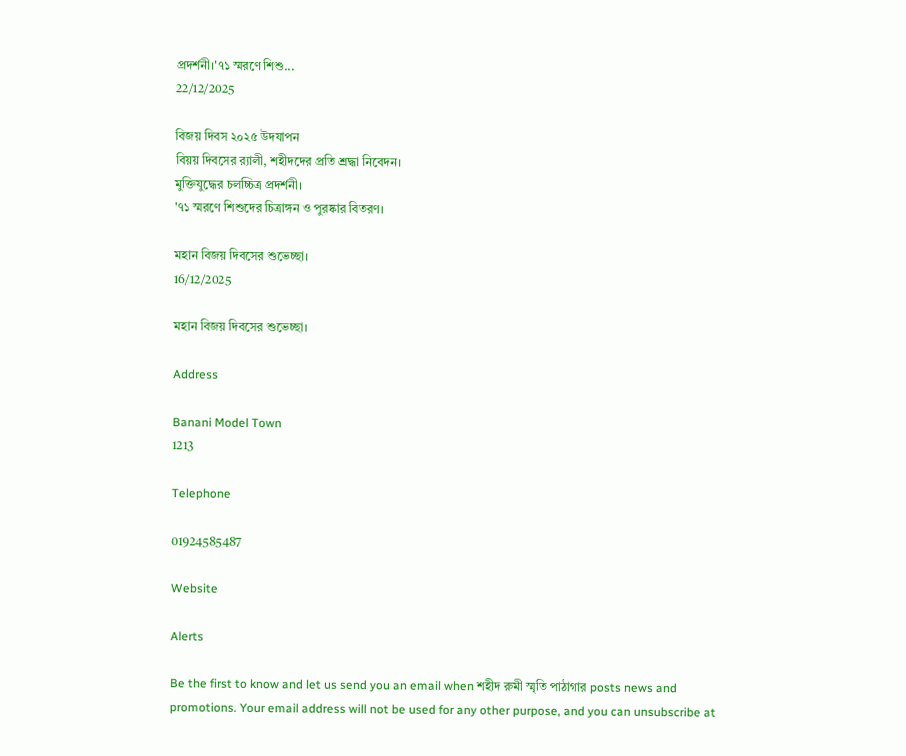প্রদর্শনী।'৭১ স্মরণে শিশু...
22/12/2025

বিজয় দিবস ২০২৫ উদযাপন
বিয়য় দিবসের র‍্যালী, শহীদদের প্রতি শ্রদ্ধা নিবেদন।
মুক্তিযুদ্ধের চলচ্চিত্র প্রদর্শনী।
'৭১ স্মরণে শিশুদের চিত্রাঙ্গন ও পুরষ্কার বিতরণ।

মহান বিজয় দিবসের শুভেচ্ছা।
16/12/2025

মহান বিজয় দিবসের শুভেচ্ছা।

Address

Banani Model Town
1213

Telephone

01924585487

Website

Alerts

Be the first to know and let us send you an email when শহীদ রুমী স্মৃতি পাঠাগার posts news and promotions. Your email address will not be used for any other purpose, and you can unsubscribe at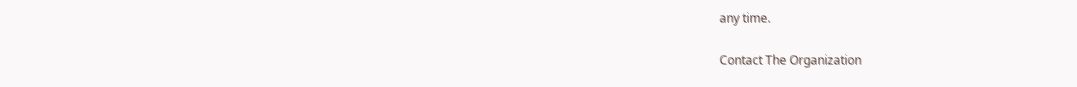any time.

Contact The Organization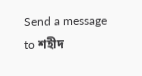Send a message to শহীদ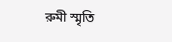রুমী স্মৃতি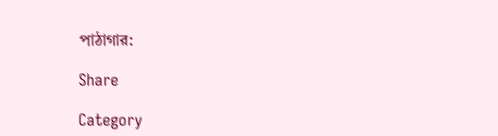পাঠাগার:

Share

Category